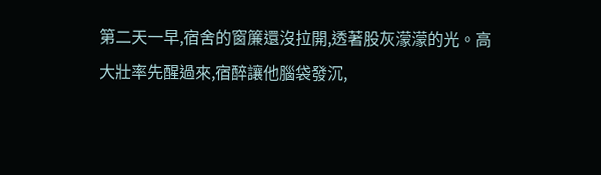第二天一早,宿舍的窗簾還沒拉開,透著股灰濛濛的光。高大壯率先醒過來,宿醉讓他腦袋發沉,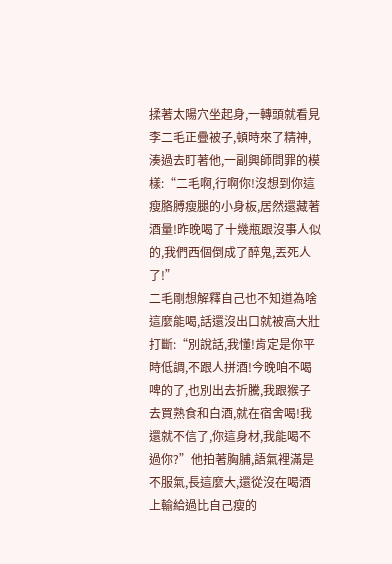揉著太陽穴坐起身,一轉頭就看見李二毛正疊被子,頓時來了精神,湊過去盯著他,一副興師問罪的模樣:“二毛啊,行啊你!沒想到你這瘦胳膊瘦腿的小身板,居然還藏著酒量!昨晚喝了十幾瓶跟沒事人似的,我們西個倒成了醉鬼,丟死人了!”
二毛剛想解釋自己也不知道為啥這麼能喝,話還沒出口就被高大壯打斷:“別說話,我懂!肯定是你平時低調,不跟人拼酒!今晚咱不喝啤的了,也別出去折騰,我跟猴子去買熟食和白酒,就在宿舍喝!我還就不信了,你這身材,我能喝不過你?”他拍著胸脯,語氣裡滿是不服氣,長這麼大,還從沒在喝酒上輸給過比自己瘦的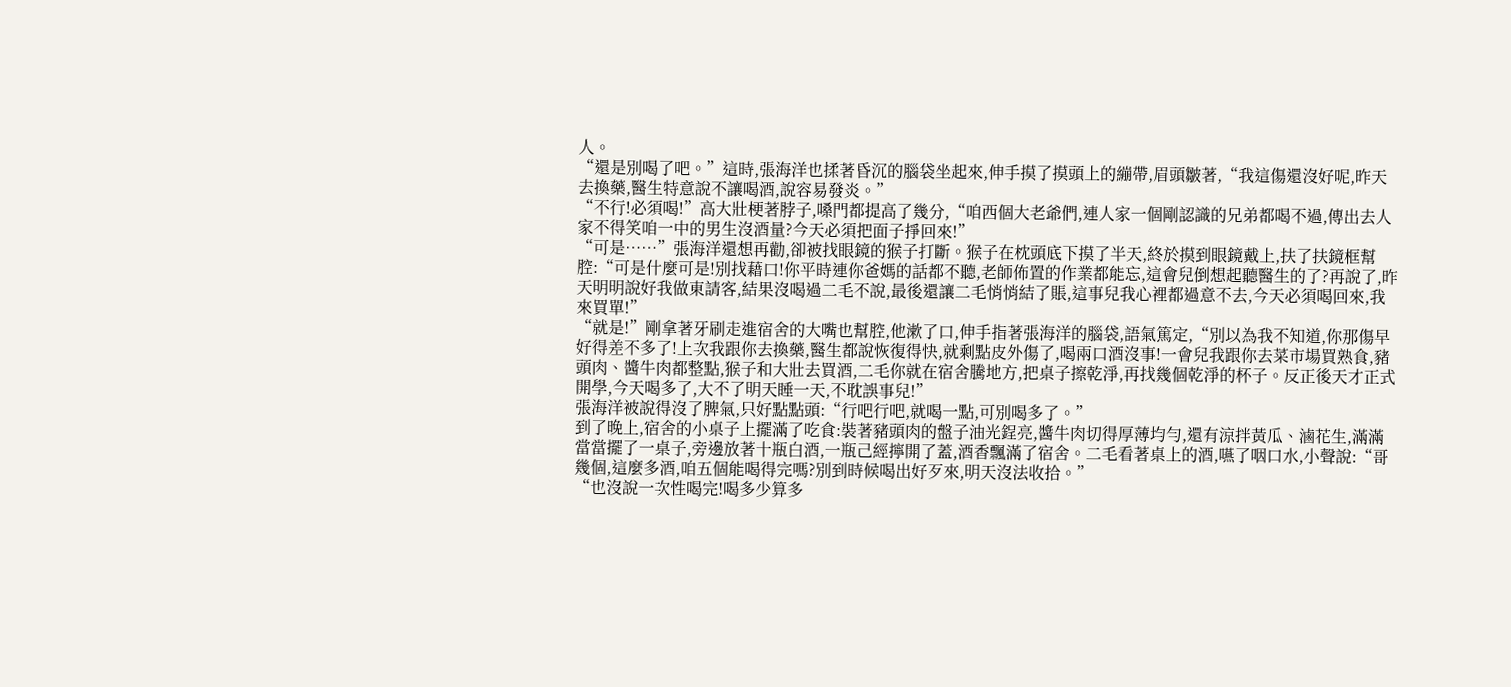人。
“還是別喝了吧。”這時,張海洋也揉著昏沉的腦袋坐起來,伸手摸了摸頭上的繃帶,眉頭皺著,“我這傷還沒好呢,昨天去換藥,醫生特意說不讓喝酒,說容易發炎。”
“不行!必須喝!”高大壯梗著脖子,嗓門都提高了幾分,“咱西個大老爺們,連人家一個剛認識的兄弟都喝不過,傳出去人家不得笑咱一中的男生沒酒量?今天必須把面子掙回來!”
“可是……”張海洋還想再勸,卻被找眼鏡的猴子打斷。猴子在枕頭底下摸了半天,終於摸到眼鏡戴上,扶了扶鏡框幫腔:“可是什麼可是!別找藉口!你平時連你爸媽的話都不聽,老師佈置的作業都能忘,這會兒倒想起聽醫生的了?再說了,昨天明明說好我做東請客,結果沒喝過二毛不說,最後還讓二毛悄悄結了賬,這事兒我心裡都過意不去,今天必須喝回來,我來買單!”
“就是!”剛拿著牙刷走進宿舍的大嘴也幫腔,他漱了口,伸手指著張海洋的腦袋,語氣篤定,“別以為我不知道,你那傷早好得差不多了!上次我跟你去換藥,醫生都說恢復得快,就剩點皮外傷了,喝兩口酒沒事!一會兒我跟你去菜市場買熟食,豬頭肉、醬牛肉都整點,猴子和大壯去買酒,二毛你就在宿舍騰地方,把桌子擦乾淨,再找幾個乾淨的杯子。反正後天才正式開學,今天喝多了,大不了明天睡一天,不耽誤事兒!”
張海洋被說得沒了脾氣,只好點點頭:“行吧行吧,就喝一點,可別喝多了。”
到了晚上,宿舍的小桌子上擺滿了吃食:裝著豬頭肉的盤子油光鋥亮,醬牛肉切得厚薄均勻,還有涼拌黃瓜、滷花生,滿滿當當擺了一桌子,旁邊放著十瓶白酒,一瓶己經擰開了蓋,酒香飄滿了宿舍。二毛看著桌上的酒,嚥了咽口水,小聲說:“哥幾個,這麼多酒,咱五個能喝得完嗎?別到時候喝出好歹來,明天沒法收拾。”
“也沒說一次性喝完!喝多少算多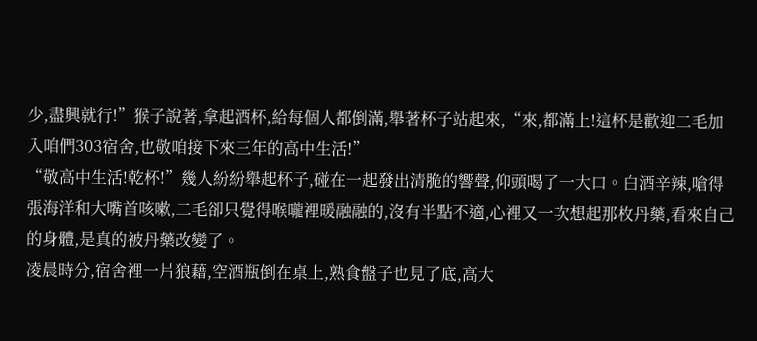少,盡興就行!”猴子說著,拿起酒杯,給每個人都倒滿,舉著杯子站起來,“來,都滿上!這杯是歡迎二毛加入咱們303宿舍,也敬咱接下來三年的高中生活!”
“敬高中生活!乾杯!”幾人紛紛舉起杯子,碰在一起發出清脆的響聲,仰頭喝了一大口。白酒辛辣,嗆得張海洋和大嘴首咳嗽,二毛卻只覺得喉嚨裡暖融融的,沒有半點不適,心裡又一次想起那枚丹藥,看來自己的身體,是真的被丹藥改變了。
凌晨時分,宿舍裡一片狼藉,空酒瓶倒在桌上,熟食盤子也見了底,高大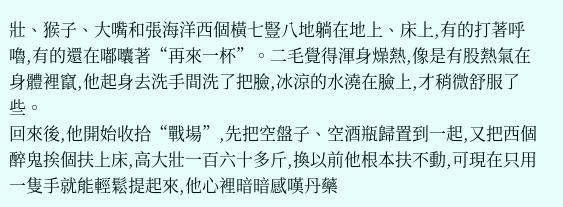壯、猴子、大嘴和張海洋西個橫七豎八地躺在地上、床上,有的打著呼嚕,有的還在嘟囔著“再來一杯”。二毛覺得渾身燥熱,像是有股熱氣在身體裡竄,他起身去洗手間洗了把臉,冰涼的水澆在臉上,才稍微舒服了些。
回來後,他開始收拾“戰場”,先把空盤子、空酒瓶歸置到一起,又把西個醉鬼挨個扶上床,高大壯一百六十多斤,換以前他根本扶不動,可現在只用一隻手就能輕鬆提起來,他心裡暗暗感嘆丹藥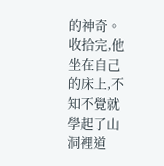的神奇。
收拾完,他坐在自己的床上,不知不覺就學起了山洞裡道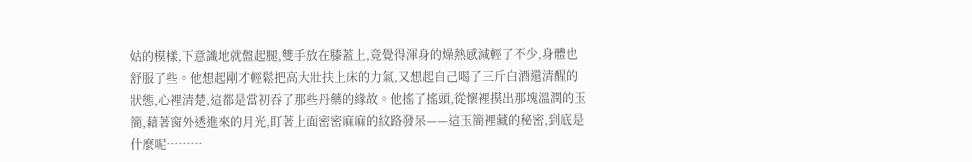姑的模樣,下意識地就盤起腿,雙手放在膝蓋上,竟覺得渾身的燥熱感減輕了不少,身體也舒服了些。他想起剛才輕鬆把高大壯扶上床的力氣,又想起自己喝了三斤白酒還清醒的狀態,心裡清楚,這都是當初吞了那些丹藥的緣故。他搖了搖頭,從懷裡摸出那塊溫潤的玉簡,藉著窗外透進來的月光,盯著上面密密麻麻的紋路發呆——這玉簡裡藏的秘密,到底是什麼呢………